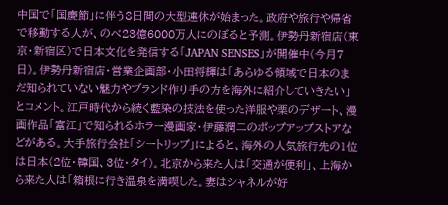中国で「国慶節」に伴う8日間の大型連休が始まった。政府や旅行や帰省で移動する人が、のべ23億6000万人にのぼると予測。伊勢丹新宿店(東京・新宿区)で日本文化を発信する「JAPAN SENSES」が開催中(今月7日)。伊勢丹新宿店・営業企画部・小田将輝は「あらゆる領域で日本のまだ知られていない魅力やブランド作り手の方を海外に紹介していきたい」とコメント。江戸時代から続く藍染の技法を使った洋服や栗のデザート、漫画作品「富江」で知られるホラー漫画家・伊藤潤二のポップアップストアなどがある。大手旅行会社「シートリップ」によると、海外の人気旅行先の1位は日本(2位・韓国、3位・タイ)。北京から来た人は「交通が便利」、上海から来た人は「箱根に行き温泉を満喫した。妻はシャネルが好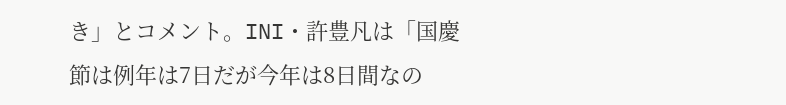き」とコメント。INI・許豊凡は「国慶節は例年は7日だが今年は8日間なの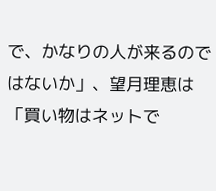で、かなりの人が来るのではないか」、望月理恵は「買い物はネットで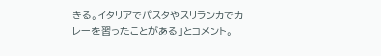きる。イタリアでパスタやスリランカでカレーを習ったことがある」とコメント。